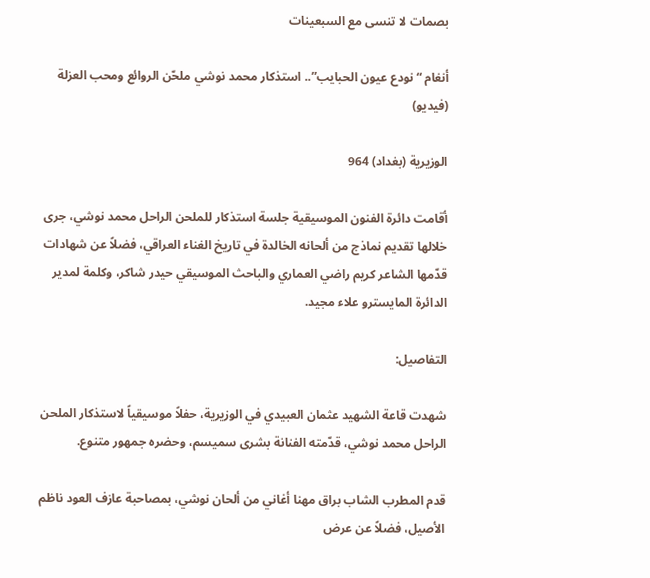بصمات لا تنسى مع السبعينات

أنغام “نودع عيون الحبايب”.. استذكار محمد نوشي ملحّن الروائع ومحب العزلة (فيديو)

الوزيرية (بغداد) 964

أقامت دائرة الفنون الموسيقية جلسة استذكار للملحن الراحل محمد نوشي، جرى خلالها تقديم نماذج من ألحانه الخالدة في تاريخ الغناء العراقي، فضلاً عن شهادات قدّمها الشاعر كريم راضي العماري والباحث الموسيقي حيدر شاكر، وكلمة لمدير الدائرة المايسترو علاء مجيد.

التفاصيل:

شهدت قاعة الشهيد عثمان العبيدي في الوزيرية، حفلاً موسيقياً لاستذكار الملحن الراحل محمد نوشي، قدّمته الفنانة بشرى سميسم، وحضره جمهور متنوع.

قدم المطرب الشاب براق مهنا أغاني من ألحان نوشي، بمصاحبة عازف العود ناظم الأصيل، فضلاً عن عرض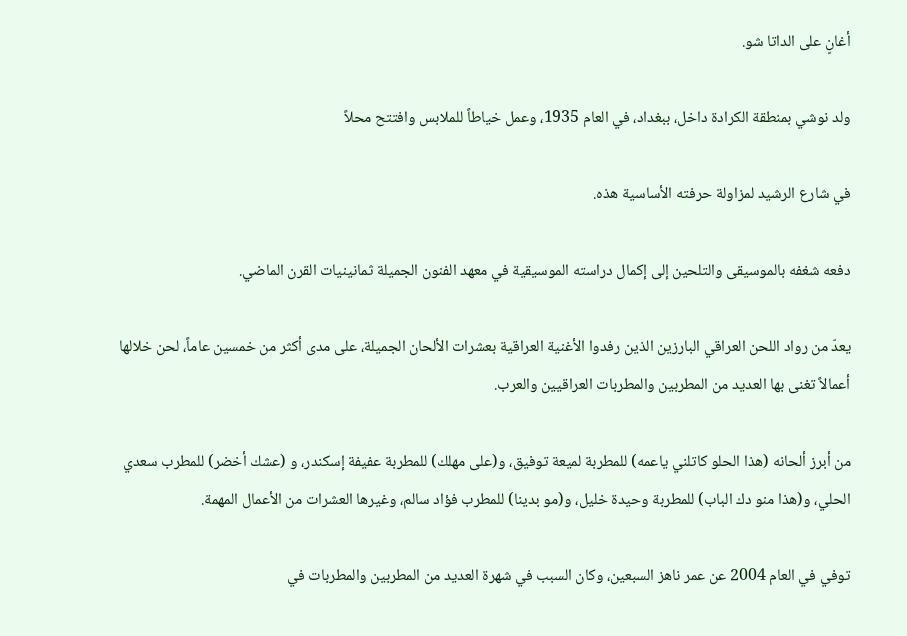أغانٍ على الداتا شو.

ولد نوشي بمنطقة الكرادة داخل، ببغداد، في العام 1935، وعمل خياطاً للملابس وافتتح محلاً

في شارع الرشيد لمزاولة حرفته الأساسية هذه.

دفعه شغفه بالموسيقى والتلحين إلى إكمال دراسته الموسيقية في معهد الفنون الجميلة ثمانينيات القرن الماضي.

يعدّ من رواد اللحن العراقي البارزين الذين رفدوا الأغنية العراقية بعشرات الألحان الجميلة، على مدى أكثر من خمسين عاماً، لحن خلالها أعمالاً تغنى بها العديد من المطربين والمطربات العراقيين والعرب.

من أبرز ألحانه (هذا الحلو كاتلني ياعمه) للمطربة لميعة توفيق، و(على مهلك) للمطربة عفيفة إسكندر، و (عشك أخضر) للمطرب سعدي الحلي، و(هذا منو دك الباب) للمطربة وحيدة خليل، و(مو بدينا) للمطرب فؤاد سالم، وغيرها العشرات من الأعمال المهمة.

توفي في العام 2004 عن عمر ناهز السبعين، وكان السبب في شهرة العديد من المطربين والمطربات في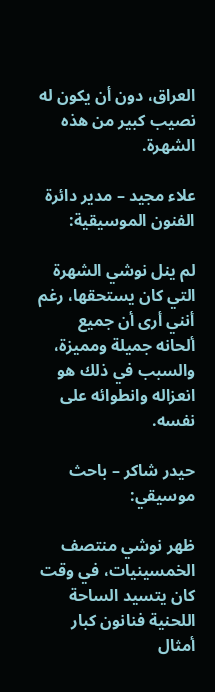العراق، دون أن يكون له نصيب كبير من هذه الشهرة.

علاء مجيد – مدير دائرة الفنون الموسيقية:

لم ينل نوشي الشهرة التي كان يستحقها، رغم أنني أرى أن جميع ألحانه جميلة ومميزة، والسبب في ذلك هو انعزاله وانطوائه على نفسه.

حيدر شاكر – باحث موسيقي:

ظهر نوشي منتصف الخمسينيات، في وقت كان يتسيد الساحة اللحنية فنانون كبار أمثال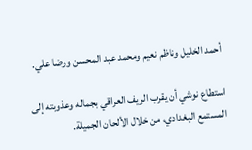أحمد الخليل وناظم نعيم ومحمد عبد المحسن ورضا علي.

استطاع نوشي أن يقرب الريف العراقي بجماله وعذوبته إلى المستمع البغدادي، من خلال الألحان الجميلة.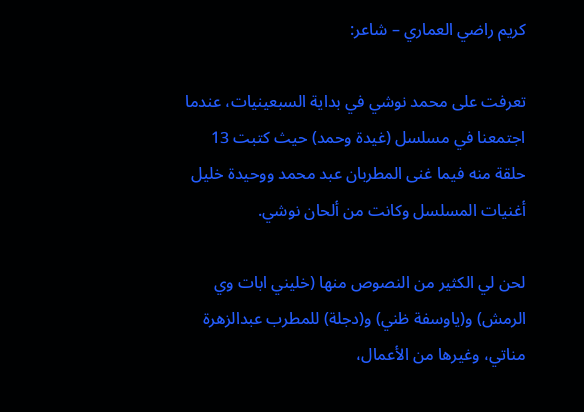كريم راضي العماري – شاعر:

تعرفت على محمد نوشي في بداية السبعينيات، عندما اجتمعنا في مسلسل (غيدة وحمد) حيث كتبت 13 حلقة منه فيما غنى المطربان عبد محمد ووحيدة خليل أغنيات المسلسل وكانت من ألحان نوشي.

لحن لي الكثير من النصوص منها (خليني ابات وي الرمش) و(ياوسفة ظني) و(دجلة) للمطرب عبدالزهرة مناتي، وغيرها من الأعمال،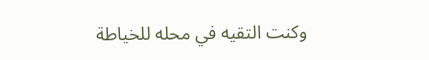وكنت التقيه في محله للخياطة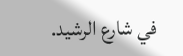في شارع الرشيد.